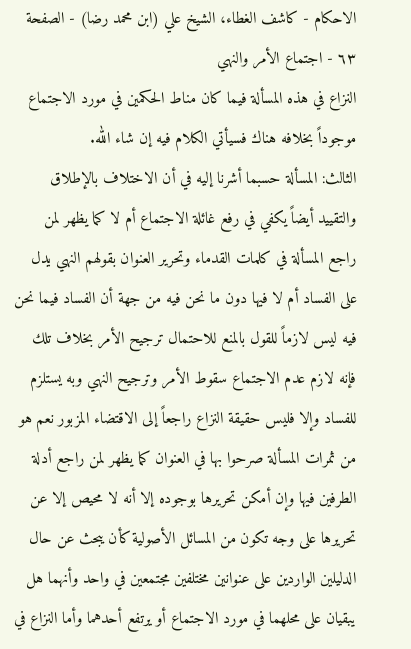الاحكام - كاشف الغطاء، الشيخ علي (ابن محمد رضا) - الصفحة ٦٣ - اجتماع الأمر والنهي
النزاع في هذه المسألة فيما كان مناط الحكمين في مورد الاجتماع موجوداً بخلافه هناك فسيأتي الكلام فيه إن شاء الله.
الثالث: المسألة حسبما أشرنا إليه في أن الاختلاف بالإطلاق والتقييد أيضاً يكفي في رفع غائلة الاجتماع أم لا كما يظهر لمن راجع المسألة في كلمات القدماء وتحرير العنوان بقولهم النهي يدل على الفساد أم لا فيها دون ما نحن فيه من جهة أن الفساد فيما نحن فيه ليس لازماً للقول بالمنع للاحتمال ترجيح الأمر بخلاف تلك فإنه لازم عدم الاجتماع سقوط الأمر وترجيح النهي وبه يستلزم للفساد وإلا فليس حقيقة النزاع راجعاً إلى الاقتضاء المزبور نعم هو من ثمرات المسألة صرحوا بها في العنوان كما يظهر لمن راجع أدلة الطرفين فيها وإن أمكن تحريرها بوجوده إلا أنه لا محيص إلا عن تحريرها على وجه تكون من المسائل الأصولية كأن يبحث عن حال الدليلين الواردين على عنوانين مختلفين مجتمعين في واحد وأنهما هل يبقيان على محلهما في مورد الاجتماع أو يرتفع أحدهما وأما النزاع في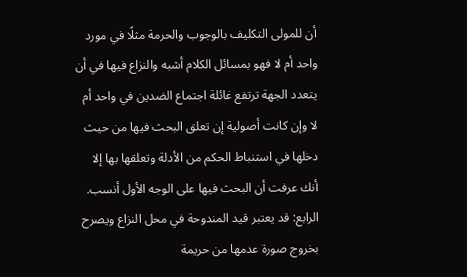أن للمولى التكليف بالوجوب والحرمة مثلًا في مورد واحد أم لا فهو بمسائل الكلام أشبه والنزاع فيها في أن يتعدد الجهة ترتفع غائلة اجتماع الضدين في واحد أم لا وإن كانت أصولية إن تعلق البحث فيها من حيث دخلها في استنباط الحكم من الأدلة وتعلقها بها إلا أنك عرفت أن البحث فيها على الوجه الأول أنسب.
الرابع: قد يعتبر قيد المندوحة في محل النزاع ويصرح بخروج صورة عدمها من حريمة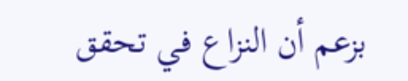بزعم أن النزاع في تحقق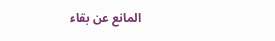المانع عن بقاء